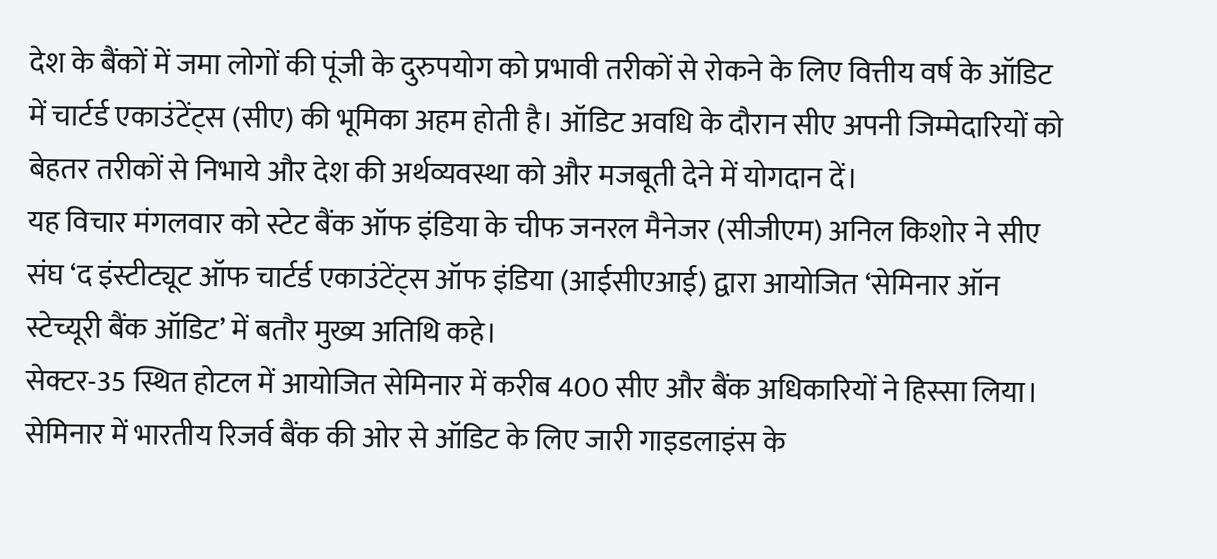देश के बैंकों में जमा लोगों की पूंजी के दुरुपयोग को प्रभावी तरीकों से रोकने के लिए वित्तीय वर्ष के ऑडिट में चार्टर्ड एकाउंटेंट्स (सीए) की भूमिका अहम होती है। ऑडिट अवधि के दौरान सीए अपनी जिम्मेदारियों को बेहतर तरीकों से निभाये और देश की अर्थव्यवस्था को और मजबूती देने में योगदान दें।
यह विचार मंगलवार को स्टेट बैंक ऑफ इंडिया के चीफ जनरल मैनेजर (सीजीएम) अनिल किशोर ने सीए संघ ‘द इंस्टीट्यूट ऑफ चार्टर्ड एकाउंटेंट्स ऑफ इंडिया (आईसीएआई) द्वारा आयोजित ‘सेमिनार ऑन स्टेच्यूरी बैंक ऑडिट’ में बतौर मुख्य अतिथि कहे।
सेक्टर-35 स्थित होटल में आयोजित सेमिनार में करीब 400 सीए और बैंक अधिकारियों ने हिस्सा लिया। सेमिनार में भारतीय रिजर्व बैंक की ओर से ऑडिट के लिए जारी गाइडलाइंस के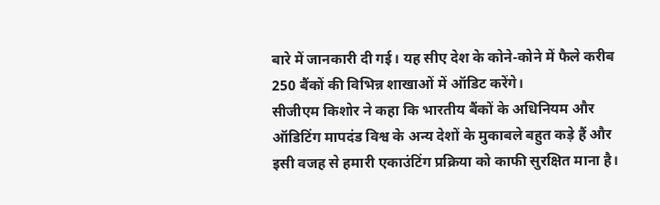बारे में जानकारी दी गई। यह सीए देश के कोने-कोने में फैले करीब 250 बैंकों की विभिन्न शाखाओं में ऑडिट करेंगे।
सीजीएम किशोर ने कहा कि भारतीय बैंकों के अधिनियम और ऑडिटिंग मापदंड विश्व के अन्य देशों के मुकाबले बहुत कड़े हैं और इसी वजह से हमारी एकाउंटिंग प्रक्रिया को काफी सुरक्षित माना है।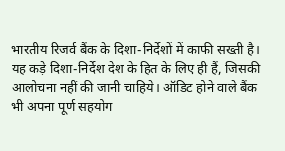भारतीय रिजर्व बैंक के दिशा-निर्देशों में काफी सख्ती है।
यह कड़े दिशा-निर्देश देश के हित के लिए ही हैं, जिसकी आलोचना नहीं की जानी चाहिये। ऑडिट होने वाले बैंक भी अपना पूर्ण सहयोग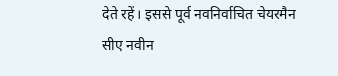देते रहें। इससे पूर्व नवनिर्वाचित चेयरमैन सीए नवीन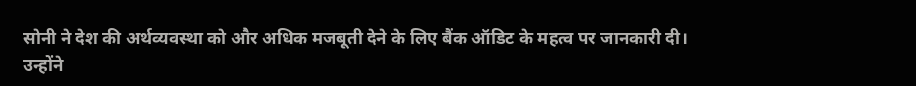सोनी ने देश की अर्थव्यवस्था को और अधिक मजबूती देने के लिए बैंक ऑडिट के महत्व पर जानकारी दी।
उन्होंने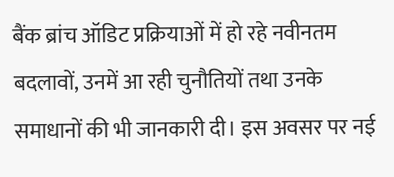बैंक ब्रांच ऑडिट प्रक्रियाओं में हो रहे नवीनतम बदलावों, उनमें आ रही चुनौतियों तथा उनके समाधानों की भी जानकारी दी। इस अवसर पर नई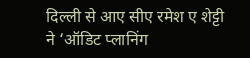दिल्ली से आए सीए रमेश ए शेट्टी ने ‘ऑडिट प्लानिंग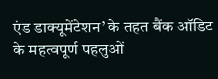एंड डाक्यूमेंटेशन’ के तहत बैंक ऑडिट के महत्वपूर्ण पहलुओं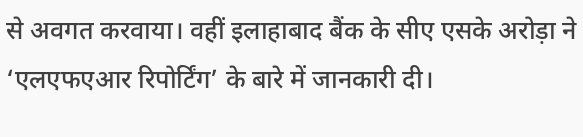से अवगत करवाया। वहीं इलाहाबाद बैंक के सीए एसके अरोड़ा ने ‘एलएफएआर रिपोर्टिंग’ के बारे में जानकारी दी।